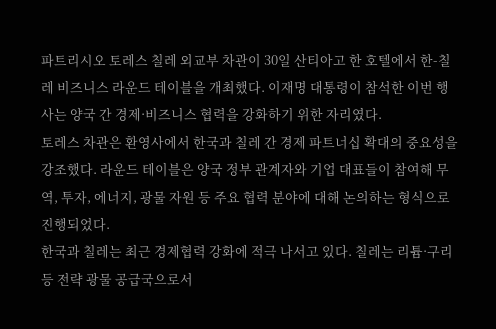파트리시오 토레스 칠레 외교부 차관이 30일 산티아고 한 호텔에서 한-칠레 비즈니스 라운드 테이블을 개최했다. 이재명 대통령이 참석한 이번 행사는 양국 간 경제·비즈니스 협력을 강화하기 위한 자리였다.
토레스 차관은 환영사에서 한국과 칠레 간 경제 파트너십 확대의 중요성을 강조했다. 라운드 테이블은 양국 정부 관계자와 기업 대표들이 참여해 무역, 투자, 에너지, 광물 자원 등 주요 협력 분야에 대해 논의하는 형식으로 진행되었다.
한국과 칠레는 최근 경제협력 강화에 적극 나서고 있다. 칠레는 리튬·구리 등 전략 광물 공급국으로서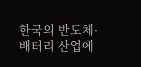한국의 반도체·배터리 산업에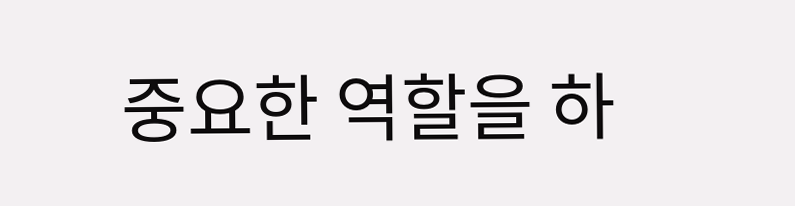중요한 역할을 하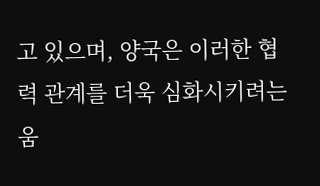고 있으며, 양국은 이러한 협력 관계를 더욱 심화시키려는 움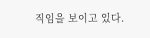직임을 보이고 있다.